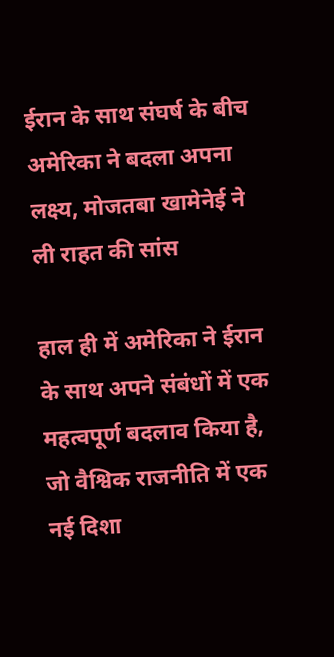ईरान के साथ संघर्ष के बीच अमेरिका ने बदला अपना लक्ष्य, मोजतबा खामेनेई ने ली राहत की सांस

हाल ही में अमेरिका ने ईरान के साथ अपने संबंधों में एक महत्वपूर्ण बदलाव किया है, जो वैश्विक राजनीति में एक नई दिशा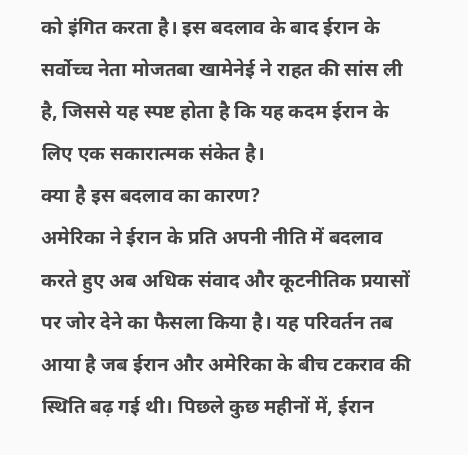को इंगित करता है। इस बदलाव के बाद ईरान के सर्वोच्च नेता मोजतबा खामेनेई ने राहत की सांस ली है, जिससे यह स्पष्ट होता है कि यह कदम ईरान के लिए एक सकारात्मक संकेत है।
क्या है इस बदलाव का कारण?
अमेरिका ने ईरान के प्रति अपनी नीति में बदलाव करते हुए अब अधिक संवाद और कूटनीतिक प्रयासों पर जोर देने का फैसला किया है। यह परिवर्तन तब आया है जब ईरान और अमेरिका के बीच टकराव की स्थिति बढ़ गई थी। पिछले कुछ महीनों में, ईरान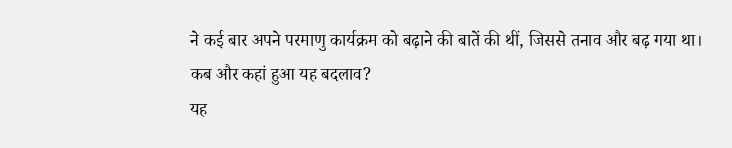ने कई बार अपने परमाणु कार्यक्रम को बढ़ाने की बातें की थीं, जिससे तनाव और बढ़ गया था।
कब और कहां हुआ यह बदलाव?
यह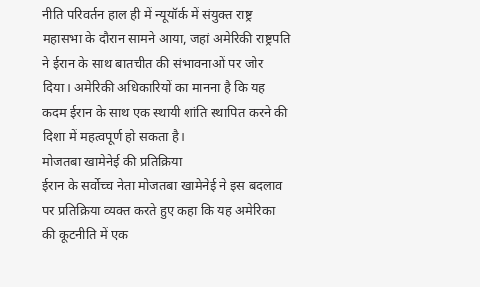नीति परिवर्तन हाल ही में न्यूयॉर्क में संयुक्त राष्ट्र महासभा के दौरान सामने आया, जहां अमेरिकी राष्ट्रपति ने ईरान के साथ बातचीत की संभावनाओं पर जोर दिया। अमेरिकी अधिकारियों का मानना है कि यह कदम ईरान के साथ एक स्थायी शांति स्थापित करने की दिशा में महत्वपूर्ण हो सकता है।
मोजतबा खामेनेई की प्रतिक्रिया
ईरान के सर्वोच्च नेता मोजतबा खामेनेई ने इस बदलाव पर प्रतिक्रिया व्यक्त करते हुए कहा कि यह अमेरिका की कूटनीति में एक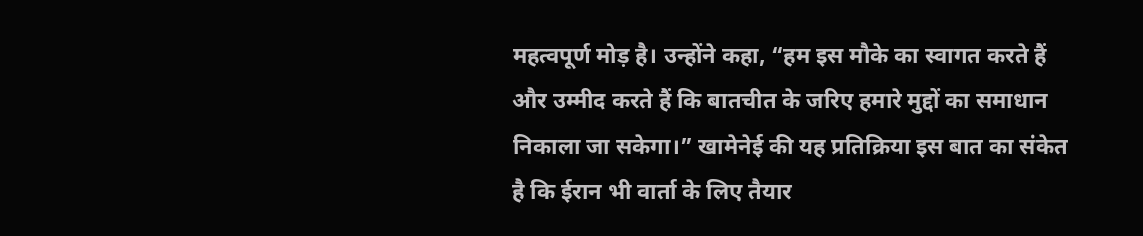महत्वपूर्ण मोड़ है। उन्होंने कहा, “हम इस मौके का स्वागत करते हैं और उम्मीद करते हैं कि बातचीत के जरिए हमारे मुद्दों का समाधान निकाला जा सकेगा।” खामेनेई की यह प्रतिक्रिया इस बात का संकेत है कि ईरान भी वार्ता के लिए तैयार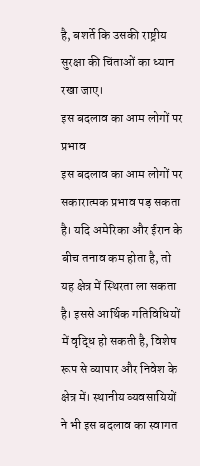है, बशर्ते कि उसकी राष्ट्रीय सुरक्षा की चिंताओं का ध्यान रखा जाए।
इस बदलाव का आम लोगों पर प्रभाव
इस बदलाव का आम लोगों पर सकारात्मक प्रभाव पड़ सकता है। यदि अमेरिका और ईरान के बीच तनाव कम होता है, तो यह क्षेत्र में स्थिरता ला सकता है। इससे आर्थिक गतिविधियों में वृद्धि हो सकती है, विशेष रूप से व्यापार और निवेश के क्षेत्र में। स्थानीय व्यवसायियों ने भी इस बदलाव का स्वागत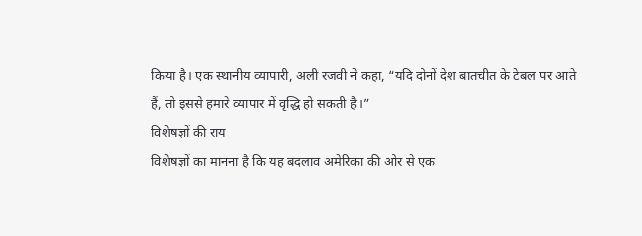किया है। एक स्थानीय व्यापारी, अली रजवी ने कहा, “यदि दोनों देश बातचीत के टेबल पर आते हैं, तो इससे हमारे व्यापार में वृद्धि हो सकती है।”
विशेषज्ञों की राय
विशेषज्ञों का मानना है कि यह बदलाव अमेरिका की ओर से एक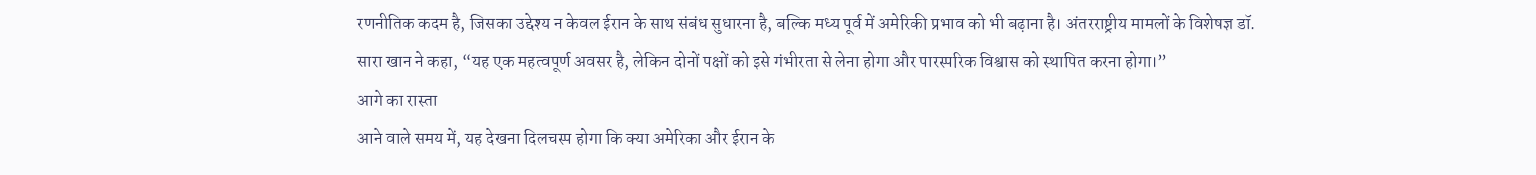रणनीतिक कदम है, जिसका उद्देश्य न केवल ईरान के साथ संबंध सुधारना है, बल्कि मध्य पूर्व में अमेरिकी प्रभाव को भी बढ़ाना है। अंतरराष्ट्रीय मामलों के विशेषज्ञ डॉ. सारा खान ने कहा, “यह एक महत्वपूर्ण अवसर है, लेकिन दोनों पक्षों को इसे गंभीरता से लेना होगा और पारस्परिक विश्वास को स्थापित करना होगा।”
आगे का रास्ता
आने वाले समय में, यह देखना दिलचस्प होगा कि क्या अमेरिका और ईरान के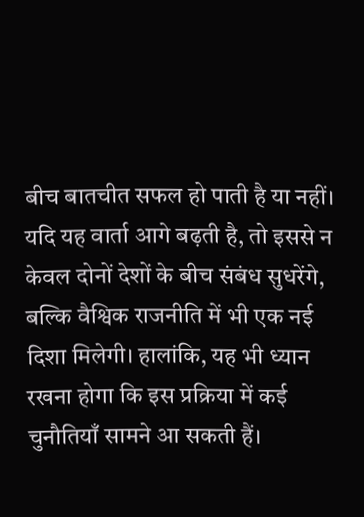बीच बातचीत सफल हो पाती है या नहीं। यदि यह वार्ता आगे बढ़ती है, तो इससे न केवल दोनों देशों के बीच संबंध सुधरेंगे, बल्कि वैश्विक राजनीति में भी एक नई दिशा मिलेगी। हालांकि, यह भी ध्यान रखना होगा कि इस प्रक्रिया में कई चुनौतियाँ सामने आ सकती हैं।